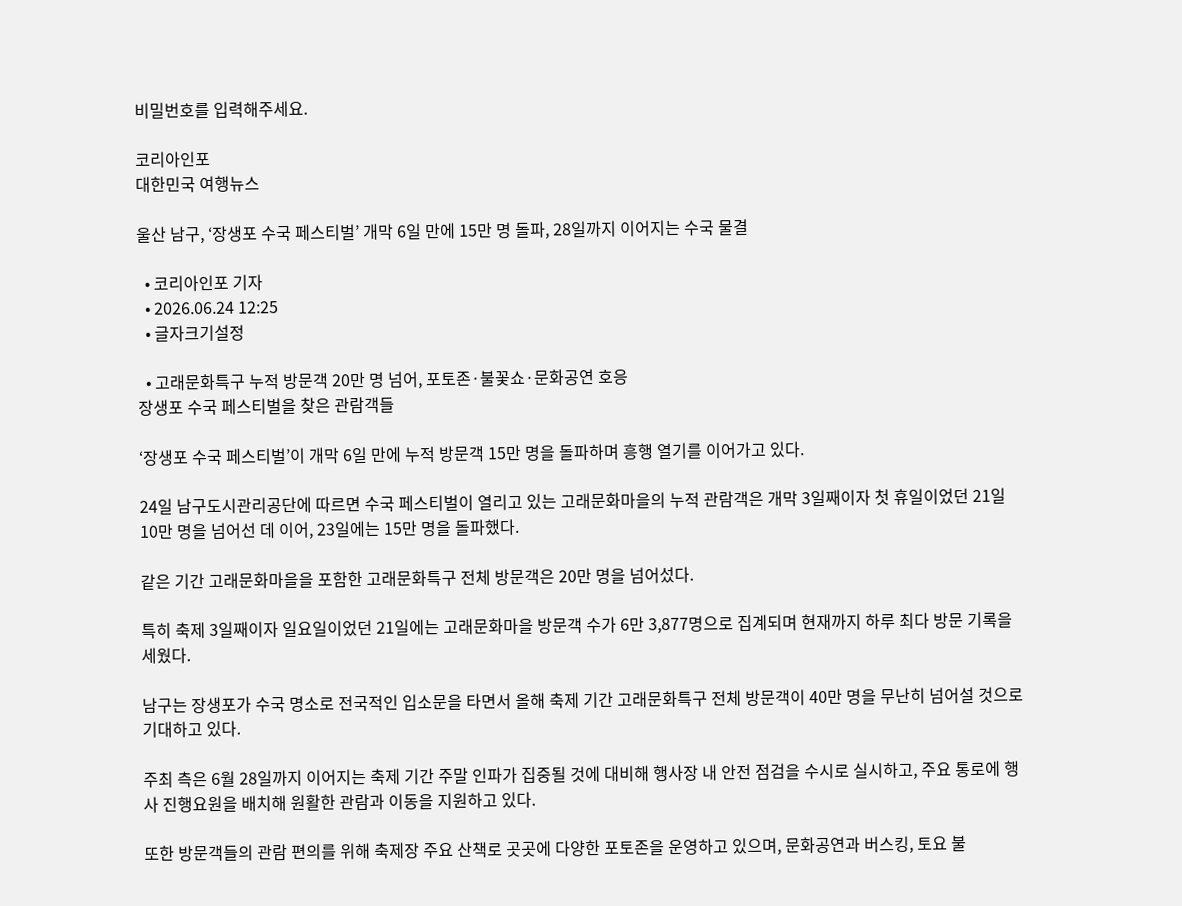비밀번호를 입력해주세요.

코리아인포
대한민국 여행뉴스

울산 남구, ‘장생포 수국 페스티벌’ 개막 6일 만에 15만 명 돌파, 28일까지 이어지는 수국 물결

  • 코리아인포 기자
  • 2026.06.24 12:25
  • 글자크기설정

  • 고래문화특구 누적 방문객 20만 명 넘어, 포토존·불꽃쇼·문화공연 호응
장생포 수국 페스티벌을 찾은 관람객들

‘장생포 수국 페스티벌’이 개막 6일 만에 누적 방문객 15만 명을 돌파하며 흥행 열기를 이어가고 있다.

24일 남구도시관리공단에 따르면 수국 페스티벌이 열리고 있는 고래문화마을의 누적 관람객은 개막 3일째이자 첫 휴일이었던 21일 10만 명을 넘어선 데 이어, 23일에는 15만 명을 돌파했다.

같은 기간 고래문화마을을 포함한 고래문화특구 전체 방문객은 20만 명을 넘어섰다.

특히 축제 3일째이자 일요일이었던 21일에는 고래문화마을 방문객 수가 6만 3,877명으로 집계되며 현재까지 하루 최다 방문 기록을 세웠다.

남구는 장생포가 수국 명소로 전국적인 입소문을 타면서 올해 축제 기간 고래문화특구 전체 방문객이 40만 명을 무난히 넘어설 것으로 기대하고 있다.

주최 측은 6월 28일까지 이어지는 축제 기간 주말 인파가 집중될 것에 대비해 행사장 내 안전 점검을 수시로 실시하고, 주요 통로에 행사 진행요원을 배치해 원활한 관람과 이동을 지원하고 있다.

또한 방문객들의 관람 편의를 위해 축제장 주요 산책로 곳곳에 다양한 포토존을 운영하고 있으며, 문화공연과 버스킹, 토요 불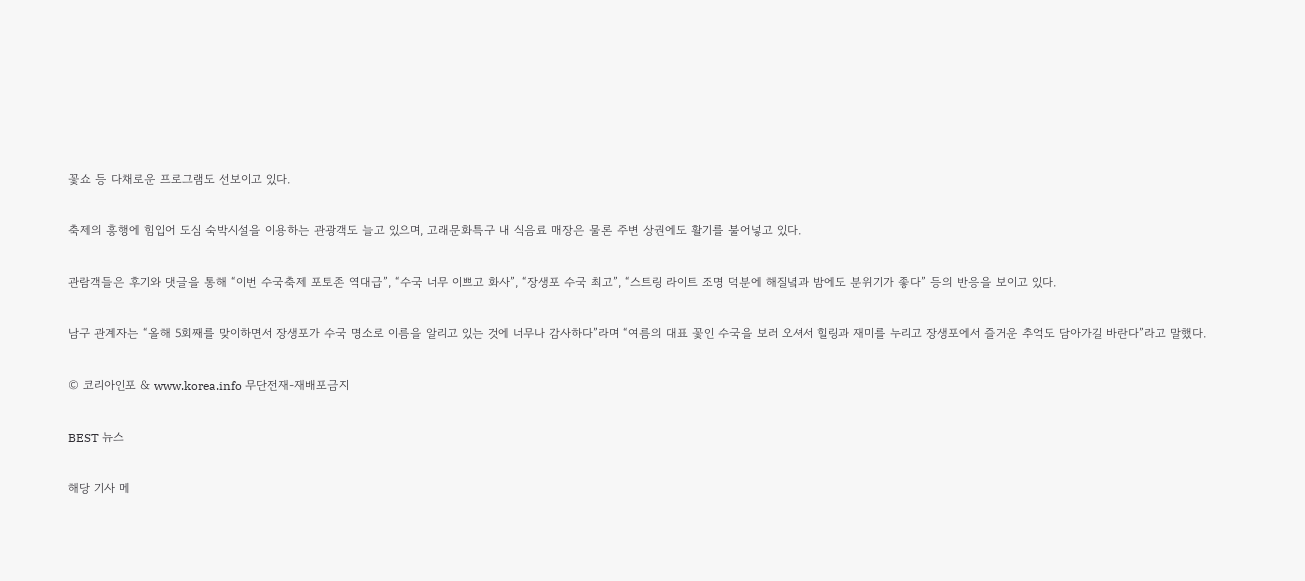꽃쇼 등 다채로운 프로그램도 선보이고 있다.

축제의 흥행에 힘입어 도심 숙박시설을 이용하는 관광객도 늘고 있으며, 고래문화특구 내 식음료 매장은 물론 주변 상권에도 활기를 불어넣고 있다.

관람객들은 후기와 댓글을 통해 “이번 수국축제 포토존 역대급”, “수국 너무 이쁘고 화사”, “장생포 수국 최고”, “스트링 라이트 조명 덕분에 해질녘과 밤에도 분위기가 좋다” 등의 반응을 보이고 있다.

남구 관계자는 “올해 5회째를 맞이하면서 장생포가 수국 명소로 이름을 알리고 있는 것에 너무나 감사하다”라며 “여름의 대표 꽃인 수국을 보러 오셔서 힐링과 재미를 누리고 장생포에서 즐거운 추억도 담아가길 바란다”라고 말했다.

© 코리아인포 & www.korea.info 무단전재-재배포금지

BEST 뉴스

해당 기사 메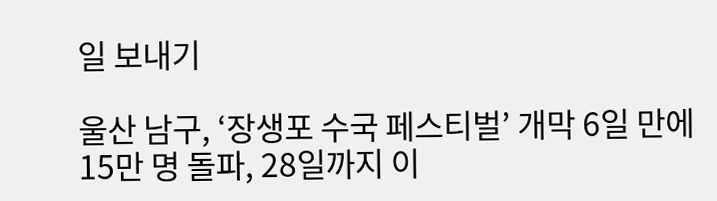일 보내기

울산 남구, ‘장생포 수국 페스티벌’ 개막 6일 만에 15만 명 돌파, 28일까지 이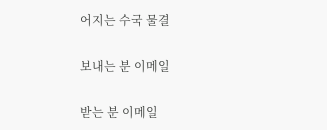어지는 수국 물결

보내는 분 이메일

받는 분 이메일